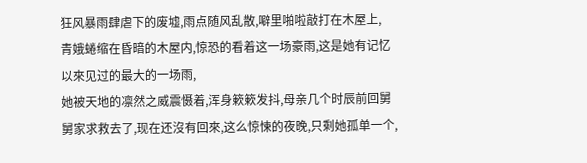狂风暴雨肆虐下的废墟,雨点随风乱散,噼里啪啦敲打在木屋上,
青娥蜷缩在昏暗的木屋内,惊恐的看着这一场豪雨,这是她有记忆以來见过的最大的一场雨,
她被天地的凛然之威震慑着,浑身簌簌发抖,母亲几个时辰前回舅舅家求救去了,现在还沒有回來,这么惊悚的夜晚,只剩她孤单一个,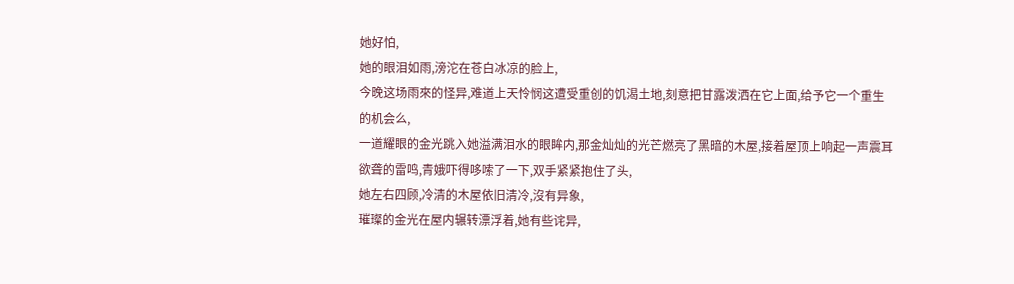她好怕,
她的眼泪如雨,滂沱在苍白冰凉的脸上,
今晚这场雨來的怪异,难道上天怜悯这遭受重创的饥渴土地,刻意把甘露泼洒在它上面,给予它一个重生的机会么,
一道耀眼的金光跳入她溢满泪水的眼眸内,那金灿灿的光芒燃亮了黑暗的木屋,接着屋顶上响起一声震耳欲聋的雷鸣,青娥吓得哆嗦了一下,双手紧紧抱住了头,
她左右四顾,冷清的木屋依旧清冷,沒有异象,
璀璨的金光在屋内辗转漂浮着,她有些诧异,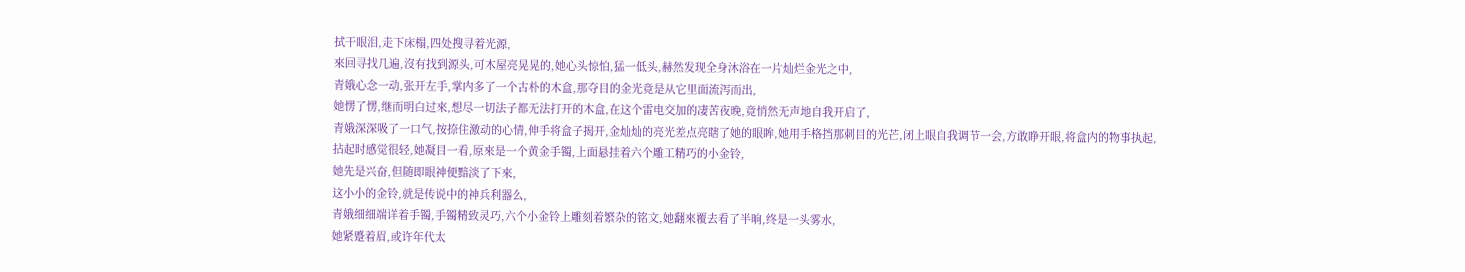拭干眼泪,走下床榻,四处搜寻着光源,
來回寻找几遍,沒有找到源头,可木屋亮晃晃的,她心头惊怕,猛一低头,赫然发现全身沐浴在一片灿烂金光之中,
青娥心念一动,张开左手,掌内多了一个古朴的木盒,那夺目的金光竟是从它里面流泻而出,
她愣了愣,继而明白过來,想尽一切法子都无法打开的木盒,在这个雷电交加的凄苦夜晚,竟悄然无声地自我开启了,
青娥深深吸了一口气,按捺住激动的心情,伸手将盒子揭开,金灿灿的亮光差点亮瞎了她的眼眸,她用手格挡那刺目的光芒,闭上眼自我调节一会,方敢睁开眼,将盒内的物事执起,
拈起时感觉很轻,她凝目一看,原來是一个黄金手镯,上面悬挂着六个雕工精巧的小金铃,
她先是兴奋,但随即眼神便黯淡了下來,
这小小的金铃,就是传说中的神兵利器么,
青娥细细端详着手镯,手镯精致灵巧,六个小金铃上雕刻着繁杂的铭文,她翻來覆去看了半晌,终是一头雾水,
她紧蹙着眉,或许年代太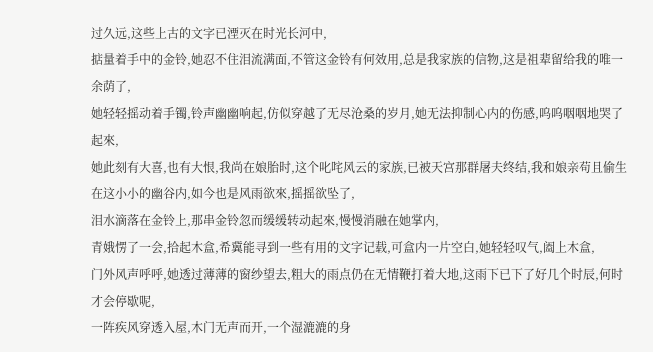过久远,这些上古的文字已湮灭在时光长河中,
掂量着手中的金铃,她忍不住泪流满面,不管这金铃有何效用,总是我家族的信物,这是祖辈留给我的唯一余荫了,
她轻轻摇动着手镯,铃声幽幽响起,仿似穿越了无尽沧桑的岁月,她无法抑制心内的伤感,呜呜咽咽地哭了起來,
她此刻有大喜,也有大恨,我尚在娘胎时,这个叱咤风云的家族,已被天宫那群屠夫终结,我和娘亲苟且偷生在这小小的幽谷内,如今也是风雨欲來,摇摇欲坠了,
泪水滴落在金铃上,那串金铃忽而缓缓转动起來,慢慢消融在她掌内,
青娥愣了一会,拾起木盒,希冀能寻到一些有用的文字记载,可盒内一片空白,她轻轻叹气,阖上木盒,
门外风声呼呼,她透过薄薄的窗纱望去,粗大的雨点仍在无情鞭打着大地,这雨下已下了好几个时辰,何时才会停歇呢,
一阵疾风穿透入屋,木门无声而开,一个湿漉漉的身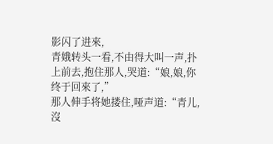影闪了进來,
青娥转头一看,不由得大叫一声,扑上前去,抱住那人,哭道:“娘,娘,你终于回來了,”
那人伸手将她搂住,哑声道:“青儿,沒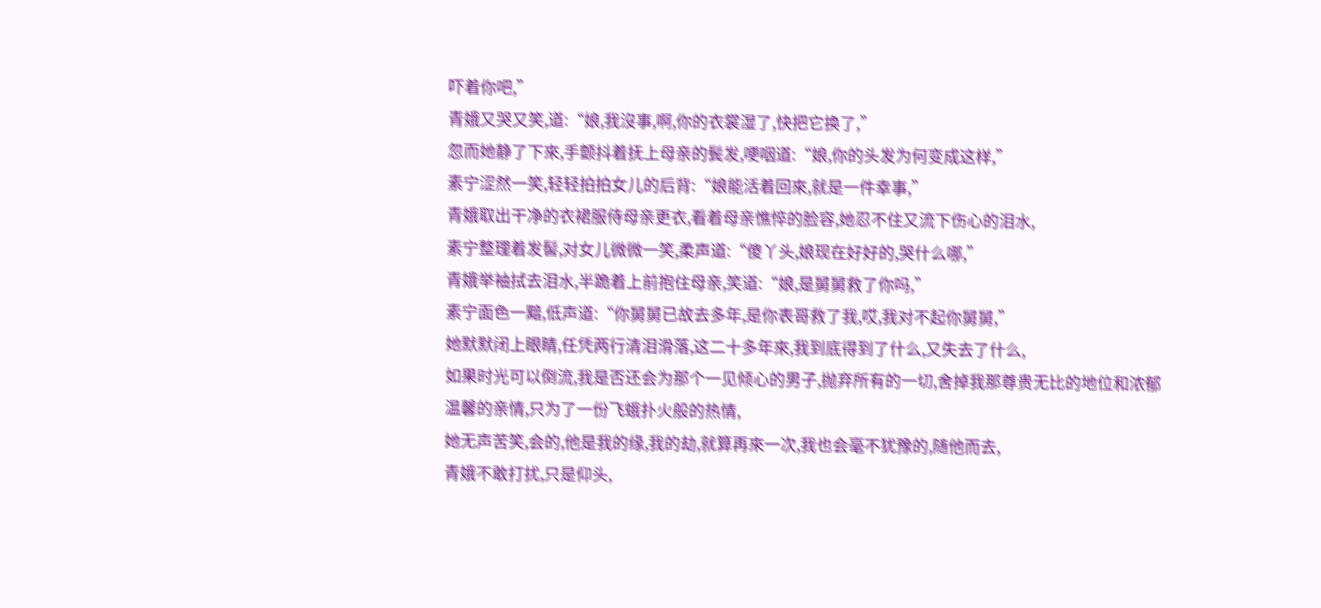吓着你吧,”
青娥又哭又笑,道:“娘,我沒事,啊,你的衣裳湿了,快把它换了,”
忽而她静了下來,手颤抖着抚上母亲的鬓发,哽咽道:“娘,你的头发为何变成这样,”
素宁涩然一笑,轻轻拍拍女儿的后背:“娘能活着回來,就是一件幸事,”
青娥取出干净的衣裙服侍母亲更衣,看着母亲憔悴的脸容,她忍不住又流下伤心的泪水,
素宁整理着发髻,对女儿微微一笑,柔声道:“傻丫头,娘现在好好的,哭什么哪,”
青娥举袖拭去泪水,半跪着上前抱住母亲,笑道:“娘,是舅舅救了你吗,”
素宁面色一黯,低声道:“你舅舅已故去多年,是你表哥救了我,哎,我对不起你舅舅,”
她默默闭上眼睛,任凭两行清泪滑落,这二十多年來,我到底得到了什么,又失去了什么,
如果时光可以倒流,我是否还会为那个一见倾心的男子,抛弃所有的一切,舍掉我那尊贵无比的地位和浓郁温馨的亲情,只为了一份飞蛾扑火般的热情,
她无声苦笑,会的,他是我的缘,我的劫,就算再來一次,我也会毫不犹豫的,随他而去,
青娥不敢打扰,只是仰头,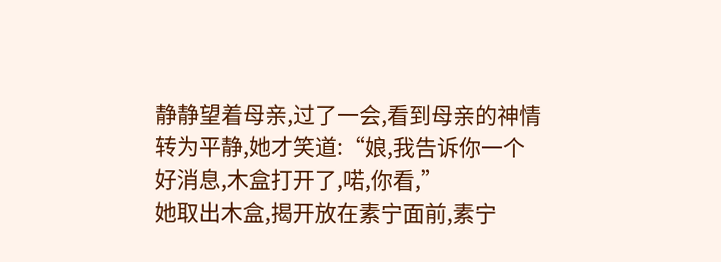静静望着母亲,过了一会,看到母亲的神情转为平静,她才笑道:“娘,我告诉你一个好消息,木盒打开了,喏,你看,”
她取出木盒,揭开放在素宁面前,素宁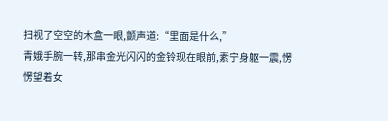扫视了空空的木盒一眼,颤声道:“里面是什么,”
青娥手腕一转,那串金光闪闪的金铃现在眼前,素宁身躯一震,愣愣望着女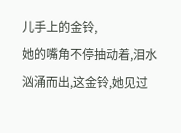儿手上的金铃,
她的嘴角不停抽动着,泪水汹涌而出,这金铃,她见过